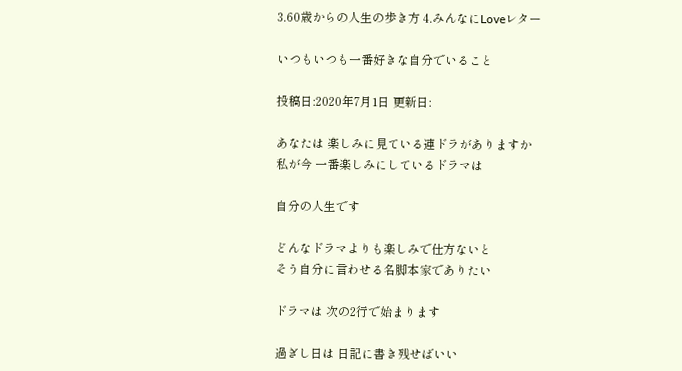3.60歳からの人生の歩き方 4.みんなにLoveレター

いつもいつも一番好きな自分でいること

投稿日:2020年7月1日 更新日:

あなたは 楽しみに見ている連ドラがありますか
私が今 一番楽しみにしているドラマは

自分の人生です

どんなドラマよりも楽しみで仕方ないと
そう自分に言わせる名脚本家でありたい

ドラマは 次の2行で始まります

過ぎし日は 日記に書き残せばいい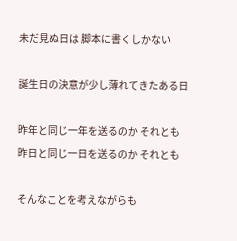未だ見ぬ日は 脚本に書くしかない

誕生日の決意が少し薄れてきたある日

昨年と同じ一年を送るのか それとも
昨日と同じ一日を送るのか それとも

そんなことを考えながらも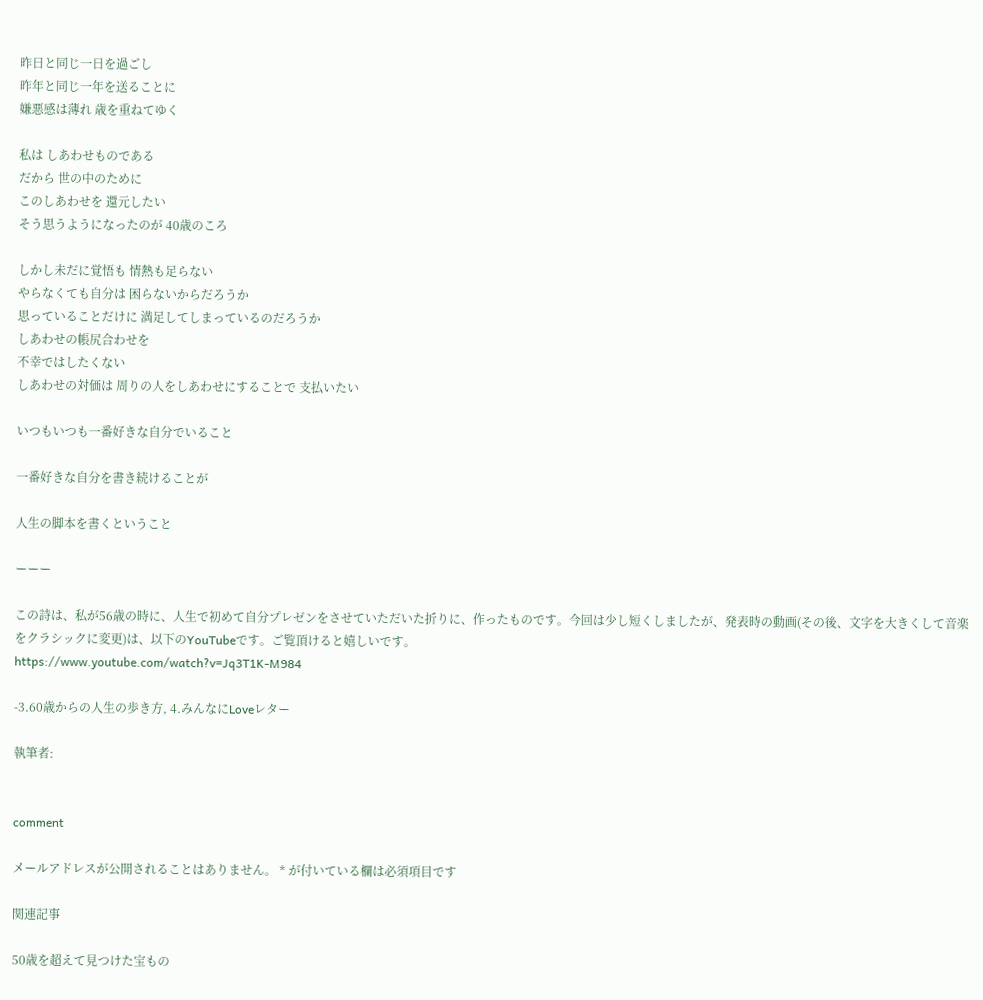昨日と同じ一日を過ごし
昨年と同じ一年を送ることに
嫌悪感は薄れ 歳を重ねてゆく

私は しあわせものである
だから 世の中のために
このしあわせを 還元したい
そう思うようになったのが 40歳のころ

しかし未だに覚悟も 情熱も足らない
やらなくても自分は 困らないからだろうか
思っていることだけに 満足してしまっているのだろうか
しあわせの帳尻合わせを
不幸ではしたくない
しあわせの対価は 周りの人をしあわせにすることで 支払いたい

いつもいつも一番好きな自分でいること

一番好きな自分を書き続けることが

人生の脚本を書くということ

ーーー

この詩は、私が56歳の時に、人生で初めて自分プレゼンをさせていただいた折りに、作ったものです。今回は少し短くしましたが、発表時の動画(その後、文字を大きくして音楽をクラシックに変更)は、以下のYouTubeです。ご覧頂けると嬉しいです。
https://www.youtube.com/watch?v=Jq3T1K-M984

-3.60歳からの人生の歩き方, 4.みんなにLoveレター

執筆者:


comment

メールアドレスが公開されることはありません。 * が付いている欄は必須項目です

関連記事

50歳を超えて見つけた宝もの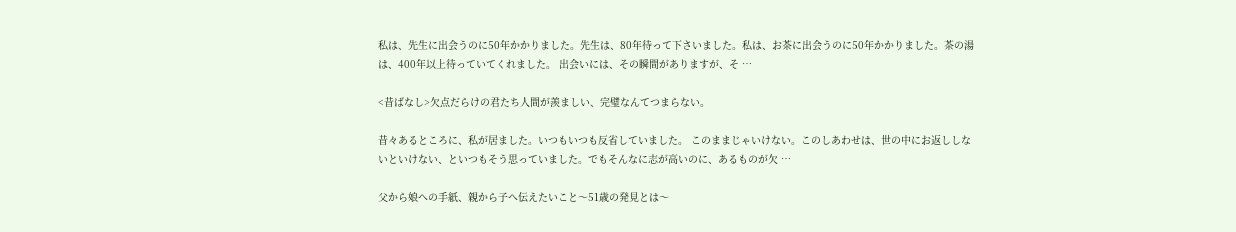私は、先生に出会うのに50年かかりました。先生は、80年待って下さいました。私は、お茶に出会うのに50年かかりました。茶の湯は、400年以上待っていてくれました。 出会いには、その瞬間がありますが、そ …

<昔ばなし>欠点だらけの君たち人間が羨ましい、完璧なんてつまらない。

昔々あるところに、私が居ました。いつもいつも反省していました。 このままじゃいけない。このしあわせは、世の中にお返ししないといけない、といつもそう思っていました。でもそんなに志が高いのに、あるものが欠 …

父から娘への手紙、親から子へ伝えたいこと〜51歳の発見とは〜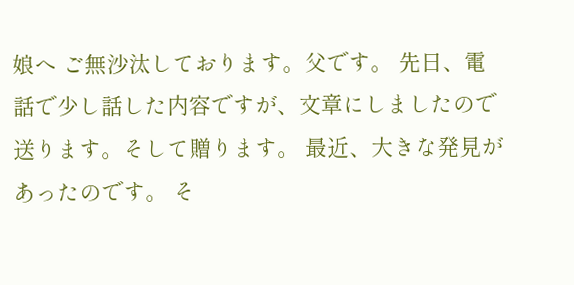娘へ ご無沙汰しております。父です。 先日、電話で少し話した内容ですが、文章にしましたので送ります。そして贈ります。 最近、大きな発見があったのです。 そ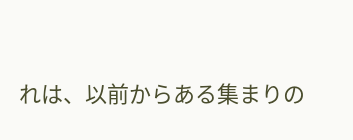れは、以前からある集まりの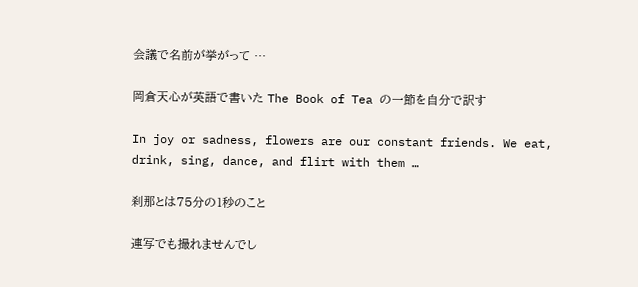会議で名前が挙がって …

岡倉天心が英語で書いた The Book of Tea の一節を自分で訳す

In joy or sadness, flowers are our constant friends. We eat, drink, sing, dance, and flirt with them …

刹那とは75分の1秒のこと

連写でも撮れませんでし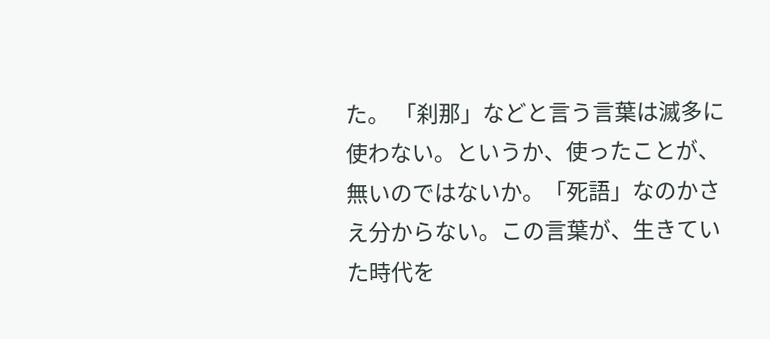た。 「刹那」などと言う言葉は滅多に使わない。というか、使ったことが、無いのではないか。「死語」なのかさえ分からない。この言葉が、生きていた時代を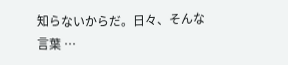知らないからだ。日々、そんな言葉 …